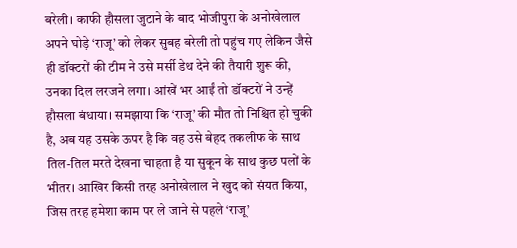बरेली। काफी हौसला जुटाने के बाद भोजीपुरा के अनोखेलाल अपने घोड़े ‘राजू’ को लेकर सुबह बरेली तो पहुंच गए लेकिन जैसे ही डॉक्टरों की टीम ने उसे मर्सी डेथ देने की तैयारी शुरू की, उनका दिल लरजने लगा। आंखें भर आईं तो डॉक्टरों ने उन्हें हौसला बंधाया। समझाया कि ‘राजू’ की मौत तो निश्चित हो चुकी है, अब यह उसके ऊपर है कि वह उसे बेहद तकलीफ के साथ तिल-तिल मरते देखना चाहता है या सुकून के साथ कुछ पलों के भीतर। आखिर किसी तरह अनोखेलाल ने खुद को संयत किया, जिस तरह हमेशा काम पर ले जाने से पहले ‘राजू’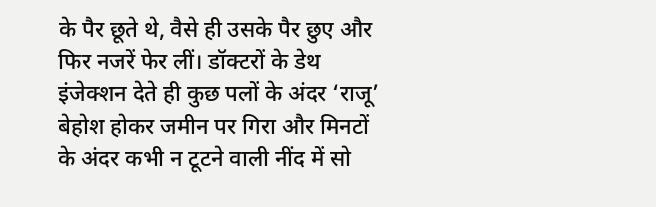के पैर छूते थे, वैसे ही उसके पैर छुए और फिर नजरें फेर लीं। डॉक्टरों के डेथ इंजेक्शन देते ही कुछ पलों के अंदर ‘राजू’ बेहोश होकर जमीन पर गिरा और मिनटों के अंदर कभी न टूटने वाली नींद में सो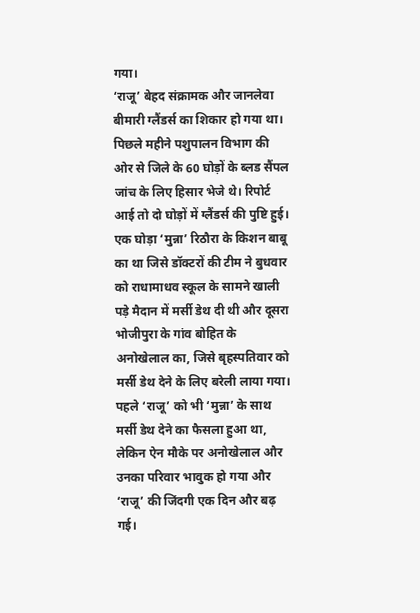गया।
‘राजू’ बेहद संक्रामक और जानलेवा बीमारी ग्लैंडर्स का शिकार हो गया था। पिछले महीने पशुपालन विभाग की ओर से जिले के 60 घोड़ों के ब्लड सैंपल जांच के लिए हिसार भेजे थे। रिपोर्ट आई तो दो घोड़ों में ग्लैंडर्स की पुष्टि हुई। एक घोड़ा ‘मुन्ना’ रिठौरा के किशन बाबू का था जिसे डॉक्टरों की टीम ने बुधवार को राधामाधव स्कूल के सामने खाली पड़े मैदान में मर्सी डेथ दी थी और दूसरा भोजीपुरा के गांव बोहित के अनोखेलाल का, जिसे बृहस्पतिवार को मर्सी डेथ देने के लिए बरेली लाया गया। पहले ‘राजू’ को भी ‘मुन्ना’ के साथ मर्सी डेथ देने का फैसला हुआ था, लेकिन ऐन मौके पर अनोखेलाल और उनका परिवार भावुक हो गया और ‘राजू’ की जिंदगी एक दिन और बढ़ गई।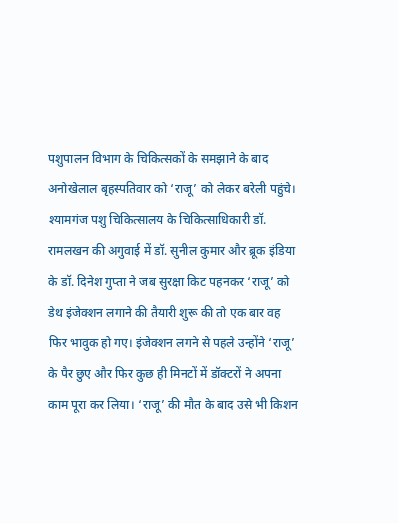पशुपालन विभाग के चिकित्सकों के समझाने के बाद अनोखेलाल बृहस्पतिवार को ‘राजू’ को लेकर बरेली पहुंचे।
श्यामगंज पशु चिकित्सालय के चिकित्साधिकारी डॉ. रामलखन की अगुवाई में डॉ. सुनील कुमार और ब्रूक इंडिया के डॉ. दिनेश गुप्ता ने जब सुरक्षा किट पहनकर ‘राजू’ को डेथ इंजेक्शन लगाने की तैयारी शुरू की तो एक बार वह फिर भावुक हो गए। इंजेक्शन लगने से पहले उन्होंने ‘राजू’ के पैर छुए और फिर कुछ ही मिनटों में डॉक्टरों ने अपना काम पूरा कर लिया। ‘राजू’ की मौत के बाद उसे भी किशन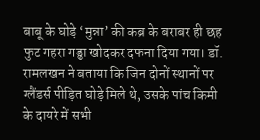बाबू के घोड़े ‘मुन्ना’ की कब्र के बराबर ही छह फुट गहरा गड्ढा खोदकर दफना दिया गया। डॉ. रामलखन ने बताया कि जिन दोनों स्थानों पर ग्लैंडर्स पीड़ित घोड़े मिले थे, उसके पांच किमी के दायरे में सभी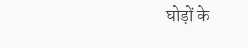घोड़ों के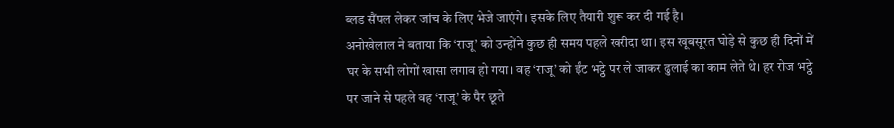ब्लड सैंपल लेकर जांच के लिए भेजे जाएंगे। इसके लिए तैयारी शुरू कर दी गई है।
अनोखेलाल ने बताया कि ‘राजू’ को उन्होंने कुछ ही समय पहले खरीदा था। इस खूबसूरत घोड़े से कुछ ही दिनों में घर के सभी लोगों खासा लगाव हो गया। वह ‘राजू’ को ईंट भट्ठे पर ले जाकर ढुलाई का काम लेते थे। हर रोज भट्ठे पर जाने से पहले वह ‘राजू’ के पैर छूते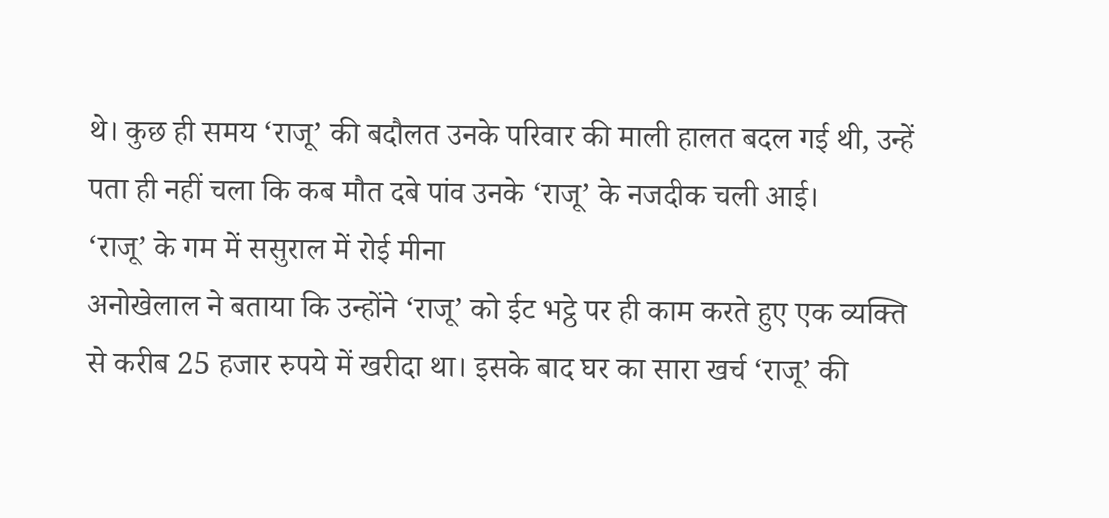थे। कुछ ही समय ‘राजू’ की बदौलत उनके परिवार की माली हालत बदल गई थी, उन्हें पता ही नहीं चला कि कब मौत दबे पांव उनके ‘राजू’ के नजदीक चली आई।
‘राजू’ के गम में ससुराल में रोई मीना
अनोखेलाल ने बताया कि उन्होंने ‘राजू’ को ईट भट्ठे पर ही काम करते हुए एक व्यक्ति से करीब 25 हजार रुपये में खरीदा था। इसके बाद घर का सारा खर्च ‘राजू’ की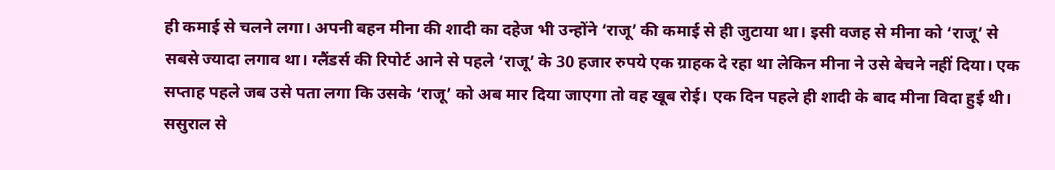ही कमाई से चलने लगा। अपनी बहन मीना की शादी का दहेज भी उन्होंने ‘राजू’ की कमाई से ही जुटाया था। इसी वजह से मीना को ‘राजू’ से सबसे ज्यादा लगाव था। ग्लैंडर्स की रिपोर्ट आने से पहले ‘राजू’ के 30 हजार रुपये एक ग्राहक दे रहा था लेकिन मीना ने उसे बेचने नहीं दिया। एक सप्ताह पहले जब उसे पता लगा कि उसके ‘राजू’ को अब मार दिया जाएगा तो वह खूब रोई। एक दिन पहले ही शादी के बाद मीना विदा हुई थी। ससुराल से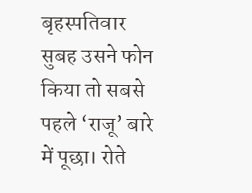बृहस्पतिवार सुबह उसने फोन किया तो सबसे पहले ‘राजू’ बारे में पूछा। रोते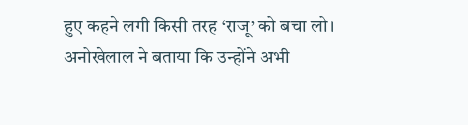हुए कहने लगी किसी तरह ‘राजू’ को बचा लो। अनोखेलाल ने बताया कि उन्होंने अभी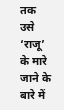तक उसे ‘राजू’ के मारे जाने के बारे में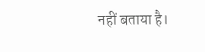नहीं बताया है।